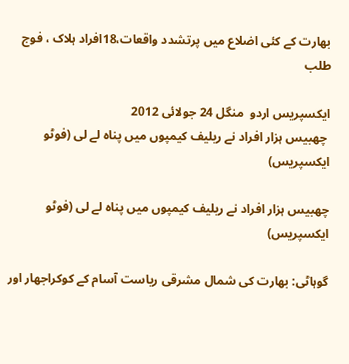بھارت کے کئی اضلاع میں پرتشدد واقعات،18افراد ہلاک ، فوج طلب

ایکسپریس اردو  منگل 24 جولائی 2012
 چھبیس ہزار افراد نے ریلیف کیمپوں میں پناہ لے لی (فوٹو ایکسپریس)

چھبیس ہزار افراد نے ریلیف کیمپوں میں پناہ لے لی (فوٹو ایکسپریس)

گوہاٹی: بھارت کی شمال مشرقی ریاست آسام کے کوکراجھار اور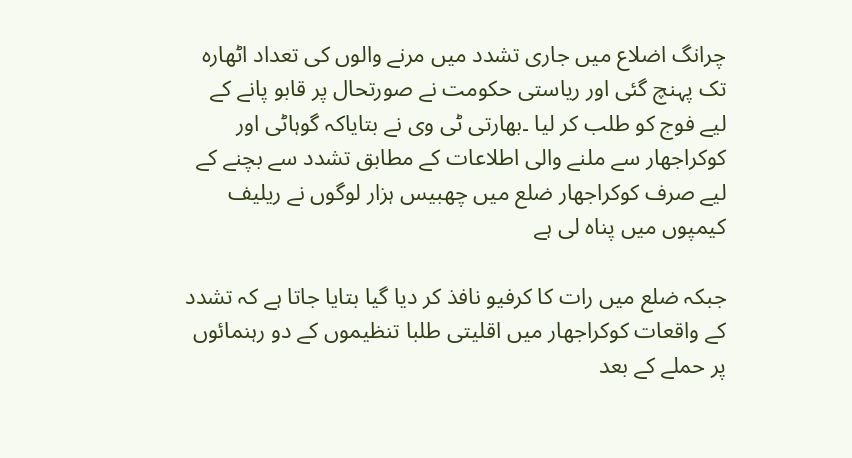چرانگ اضلاع میں جاری تشدد میں مرنے والوں کی تعداد اٹھارہ تک پہنچ گئی اور ریاستی حکومت نے صورتحال پر قابو پانے کے لیے فوج کو طلب کر لیا ۔بھارتی ٹی وی نے بتایاکہ گوہاٹی اور کوکراجھار سے ملنے والی اطلاعات کے مطابق تشدد سے بچنے کے لیے صرف کوکراجھار ضلع میں چھبیس ہزار لوگوں نے ریلیف کیمپوں میں پناہ لی ہے

جبکہ ضلع میں رات کا کرفیو نافذ کر دیا گیا بتایا جاتا ہے کہ تشدد کے واقعات کوکراجھار میں اقلیتی طلبا تنظیموں کے دو رہنمائوں پر حملے کے بعد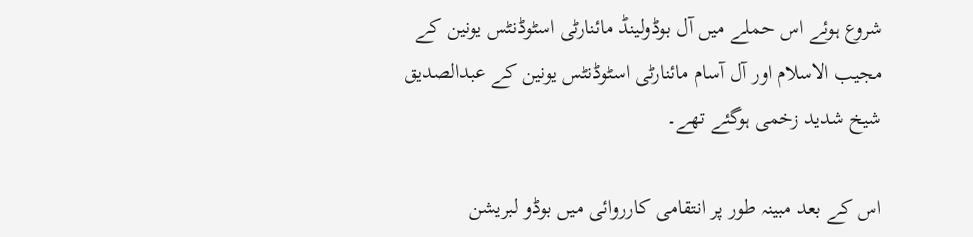شروع ہوئے اس حملے میں آل بوڈولینڈ مائنارٹی اسٹوڈنٹس یونین کے مجیب الاسلام اور آل آسام مائنارٹی اسٹوڈنٹس یونین کے عبدالصدیق شیخ شدید زخمی ہوگئے تھے۔

اس کے بعد مبینہ طور پر انتقامی کارروائی میں بوڈو لبریشن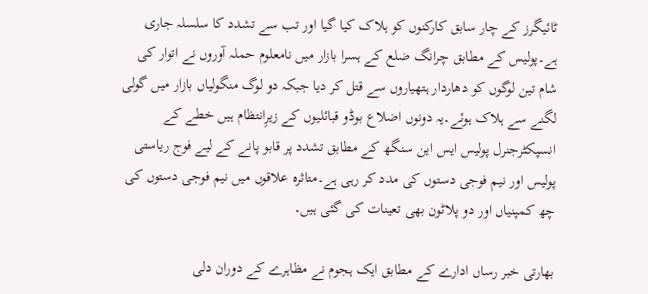ٹائیگرز کے چار سابق کارکنوں کو ہلاک کیا گیا اور تب سے تشدد کا سلسلہ جاری ہے۔پولیس کے مطابق چرانگ ضلع کے ہسرا بازار میں نامعلوم حملہ آوروں نے اتوار کی شام تین لوگوں کو دھاردار ہتھیاروں سے قتل کر دیا جبکہ دو لوگ منگولیاں بازار میں گولی لگنے سے ہلاک ہوئے۔یہ دونوں اضلاع بوڈو قبائلیوں کے زیرِانتظام ہیں خطے کے انسپکٹرجنرل پولیس ایس این سنگھ کے مطابق تشدد پر قابو پانے کے لیے فوج ریاستی پولیس اور نیم فوجی دستوں کی مدد کر رہی ہے۔متاثرہ علاقوں میں نیم فوجی دستوں کی چھ کمپنیاں اور دو پلاٹون بھی تعینات کی گئی ہیں۔

بھارتی خبر رساں ادارے کے مطابق ایک ہجوم نے مظاہرے کے دوران دلی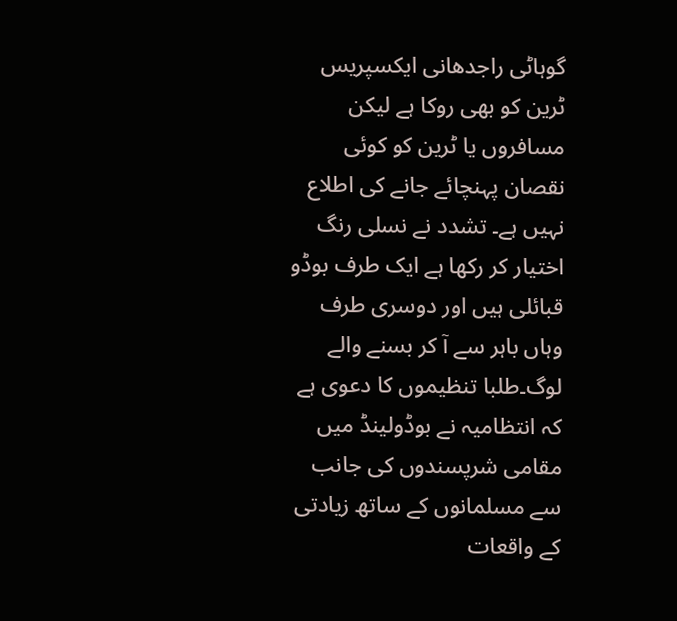گوہاٹی راجدھانی ایکسپریس ٹرین کو بھی روکا ہے لیکن مسافروں یا ٹرین کو کوئی نقصان پہنچائے جانے کی اطلاع نہیں ہے۔ تشدد نے نسلی رنگ اختیار کر رکھا ہے ایک طرف بوڈو قبائلی ہیں اور دوسری طرف وہاں باہر سے آ کر بسنے والے لوگ۔طلبا تنظیموں کا دعوی ہے کہ انتظامیہ نے بوڈولینڈ میں مقامی شرپسندوں کی جانب سے مسلمانوں کے ساتھ زیادتی کے واقعات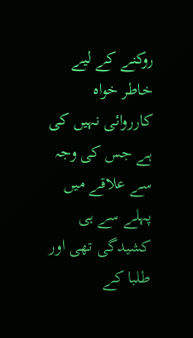روکنے کے لیے خاطر خواہ کارروائی نہیں کی ہے جس کی وجہ سے علاقے میں پہلے سے ہی کشیدگی تھی اور طلبا کے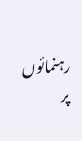رہنمائوں پر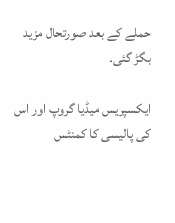حملے کے بعد صورتحال مزید بگڑ گئی۔

ایکسپریس میڈیا گروپ اور اس کی پالیسی کا کمنٹس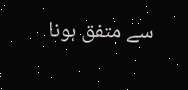سے متفق ہونا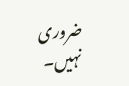ضروری نہیں۔